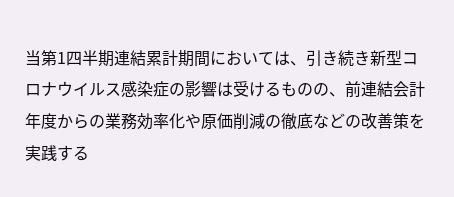当第1四半期連結累計期間においては、引き続き新型コロナウイルス感染症の影響は受けるものの、前連結会計年度からの業務効率化や原価削減の徹底などの改善策を実践する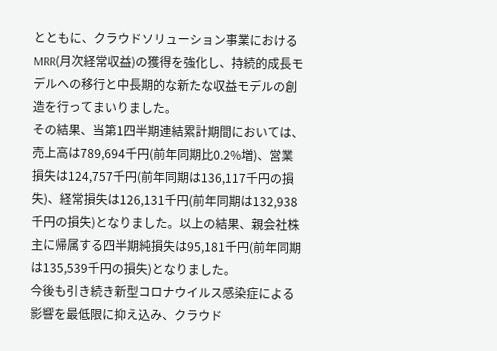とともに、クラウドソリューション事業におけるMRR(月次経常収益)の獲得を強化し、持続的成長モデルへの移行と中長期的な新たな収益モデルの創造を行ってまいりました。
その結果、当第1四半期連結累計期間においては、売上高は789,694千円(前年同期比0.2%増)、営業損失は124,757千円(前年同期は136,117千円の損失)、経常損失は126,131千円(前年同期は132,938千円の損失)となりました。以上の結果、親会社株主に帰属する四半期純損失は95,181千円(前年同期は135,539千円の損失)となりました。
今後も引き続き新型コロナウイルス感染症による影響を最低限に抑え込み、クラウド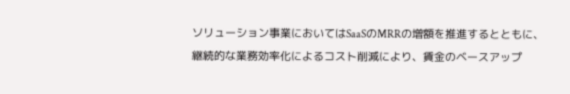ソリューション事業においてはSaaSのMRRの増額を推進するとともに、継続的な業務効率化によるコスト削減により、賃金のベースアップ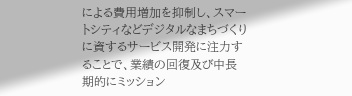による費用増加を抑制し、スマートシティなどデジタルなまちづくりに資するサービス開発に注力することで、業績の回復及び中長期的にミッション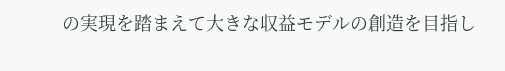の実現を踏まえて大きな収益モデルの創造を目指し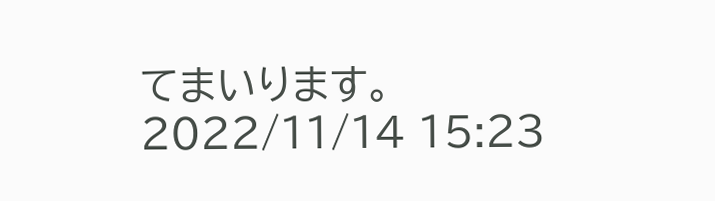てまいります。
2022/11/14 15:23